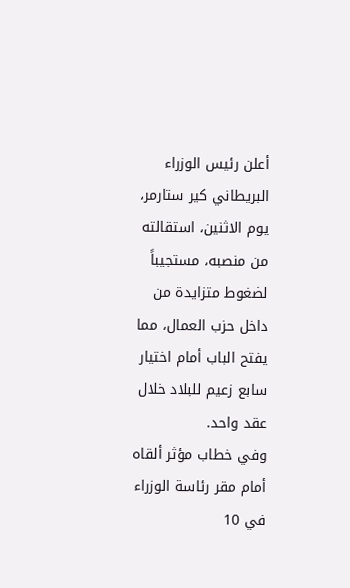أعلن رئيس الوزراء البريطاني كير ستارمر، يوم الاثنين، استقالته من منصبه، مستجيباً لضغوط متزايدة من داخل حزب العمال، مما يفتح الباب أمام اختيار سابع زعيم للبلاد خلال عقد واحد.
وفي خطاب مؤثر ألقاه أمام مقر رئاسة الوزراء في 10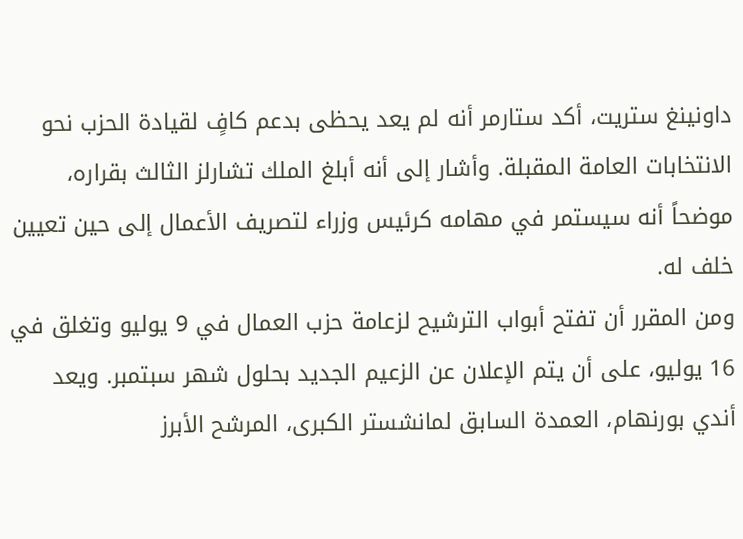داونينغ ستريت، أكد ستارمر أنه لم يعد يحظى بدعم كافٍ لقيادة الحزب نحو الانتخابات العامة المقبلة. وأشار إلى أنه أبلغ الملك تشارلز الثالث بقراره، موضحاً أنه سيستمر في مهامه كرئيس وزراء لتصريف الأعمال إلى حين تعيين خلف له.
ومن المقرر أن تفتح أبواب الترشيح لزعامة حزب العمال في 9 يوليو وتغلق في 16 يوليو، على أن يتم الإعلان عن الزعيم الجديد بحلول شهر سبتمبر. ويعد أندي بورنهام، العمدة السابق لمانشستر الكبرى، المرشح الأبرز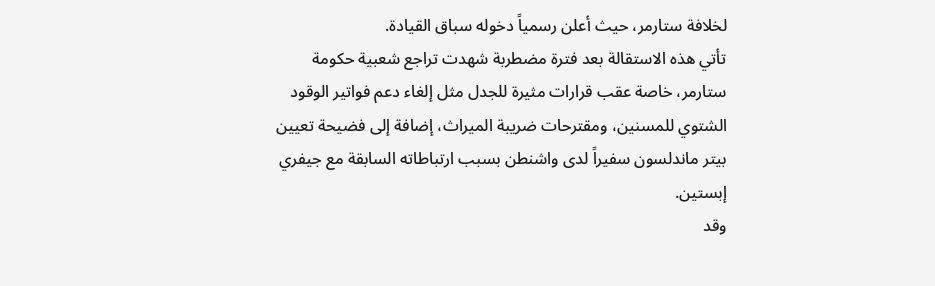لخلافة ستارمر، حيث أعلن رسمياً دخوله سباق القيادة.
تأتي هذه الاستقالة بعد فترة مضطربة شهدت تراجع شعبية حكومة ستارمر، خاصة عقب قرارات مثيرة للجدل مثل إلغاء دعم فواتير الوقود الشتوي للمسنين، ومقترحات ضريبة الميراث، إضافة إلى فضيحة تعيين بيتر ماندلسون سفيراً لدى واشنطن بسبب ارتباطاته السابقة مع جيفري إبستين.
وقد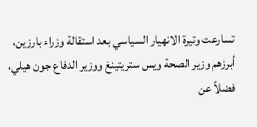تسارعت وتيرة الانهيار السياسي بعد استقالة وزراء بارزين، أبرزهم وزير الصحة ويس ستريتينغ ووزير الدفاع جون هيلي، فضلاً عن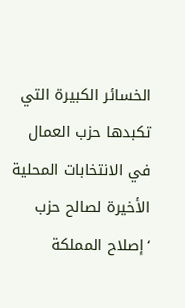الخسائر الكبيرة التي تكبدها حزب العمال في الانتخابات المحلية الأخيرة لصالح حزب ‘إصلاح المملكة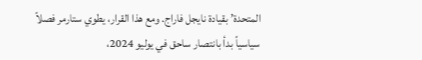المتحدة’ بقيادة نايجل فاراج. ومع هذا القرار، يطوي ستارمر فصلاً سياسياً بدأ بانتصار ساحق في يوليو 2024،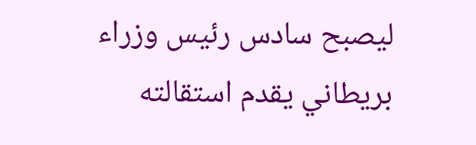ليصبح سادس رئيس وزراء بريطاني يقدم استقالته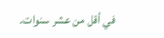في أقل من عشر سنوات.